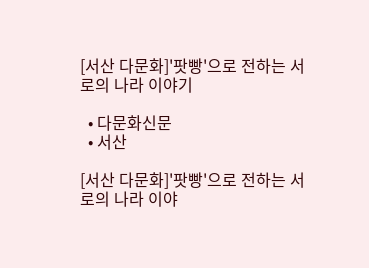[서산 다문화]'팟빵'으로 전하는 서로의 나라 이야기

  • 다문화신문
  • 서산

[서산 다문화]'팟빵'으로 전하는 서로의 나라 이야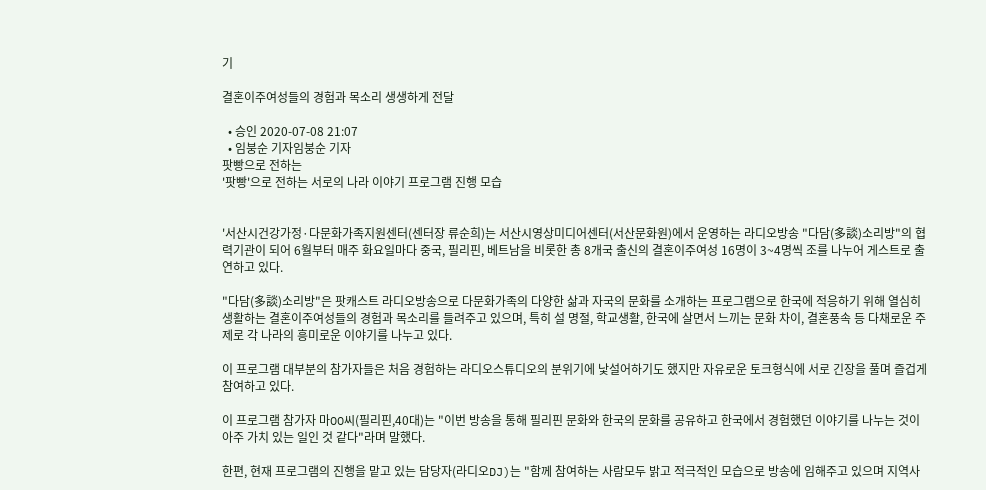기

결혼이주여성들의 경험과 목소리 생생하게 전달

  • 승인 2020-07-08 21:07
  • 임붕순 기자임붕순 기자
팟빵으로 전하는
'팟빵'으로 전하는 서로의 나라 이야기 프로그램 진행 모습


'서산시건강가정·다문화가족지원센터(센터장 류순희)는 서산시영상미디어센터(서산문화원)에서 운영하는 라디오방송 "다담(多談)소리방"의 협력기관이 되어 6월부터 매주 화요일마다 중국, 필리핀, 베트남을 비롯한 총 8개국 출신의 결혼이주여성 16명이 3~4명씩 조를 나누어 게스트로 출연하고 있다.

"다담(多談)소리방"은 팟캐스트 라디오방송으로 다문화가족의 다양한 삶과 자국의 문화를 소개하는 프로그램으로 한국에 적응하기 위해 열심히 생활하는 결혼이주여성들의 경험과 목소리를 들려주고 있으며, 특히 설 명절, 학교생활, 한국에 살면서 느끼는 문화 차이, 결혼풍속 등 다채로운 주제로 각 나라의 흥미로운 이야기를 나누고 있다.

이 프로그램 대부분의 참가자들은 처음 경험하는 라디오스튜디오의 분위기에 낯설어하기도 했지만 자유로운 토크형식에 서로 긴장을 풀며 즐겁게 참여하고 있다.

이 프로그램 참가자 마OO씨(필리핀,40대)는 "이번 방송을 통해 필리핀 문화와 한국의 문화를 공유하고 한국에서 경험했던 이야기를 나누는 것이 아주 가치 있는 일인 것 같다"라며 말했다.

한편, 현재 프로그램의 진행을 맡고 있는 담당자(라디오DJ)는 "함께 참여하는 사람모두 밝고 적극적인 모습으로 방송에 임해주고 있으며 지역사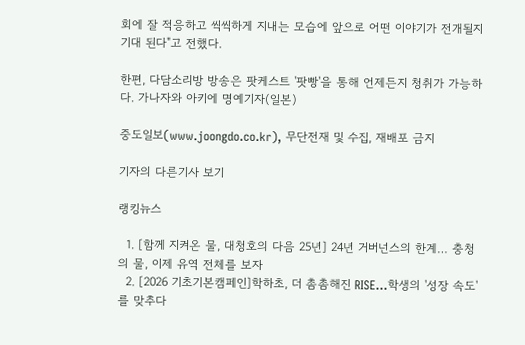회에 잘 적응하고 씩씩하게 지내는 모습에 앞으로 어떤 이야기가 전개될지 기대 된다"고 전했다.

한편, 다담소리방 방송은 팟케스트 '팟빵'을 통해 언제든지 청취가 가능하다. 가나자와 아키에 명예기자(일본)

중도일보(www.joongdo.co.kr), 무단전재 및 수집, 재배포 금지

기자의 다른기사 보기

랭킹뉴스

  1. [함께 지켜온 물, 대청호의 다음 25년] 24년 거버넌스의 한계… 충청의 물, 이제 유역 전체를 보자
  2. [2026 기초기본캠페인]학하초, 더 촘촘해진 RISE…학생의 '성장 속도'를 맞추다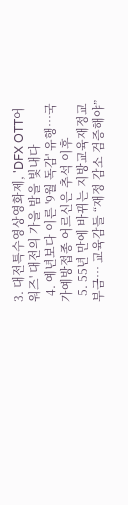3. 대전특수영상영화제, 'DFX OTT어워즈' 대전의 가을 밤을 빛내다
  4. 예년보다 이른 '9월 독감' 유행…국가예방접종 어르신은 추석 이후
  5. 55년 만에 바뀌는 지방교육재정교부금… 교육감들 “재정 감소 검증해야”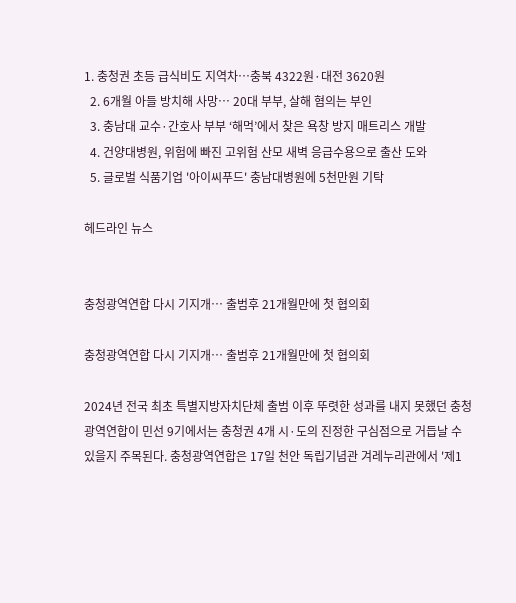1. 충청권 초등 급식비도 지역차…충북 4322원·대전 3620원
  2. 6개월 아들 방치해 사망… 20대 부부, 살해 혐의는 부인
  3. 충남대 교수·간호사 부부 ‘해먹’에서 찾은 욕창 방지 매트리스 개발
  4. 건양대병원, 위험에 빠진 고위험 산모 새벽 응급수용으로 출산 도와
  5. 글로벌 식품기업 '아이씨푸드' 충남대병원에 5천만원 기탁

헤드라인 뉴스


충청광역연합 다시 기지개… 출범후 21개월만에 첫 협의회

충청광역연합 다시 기지개… 출범후 21개월만에 첫 협의회

2024년 전국 최초 특별지방자치단체 출범 이후 뚜렷한 성과를 내지 못했던 충청광역연합이 민선 9기에서는 충청권 4개 시·도의 진정한 구심점으로 거듭날 수 있을지 주목된다. 충청광역연합은 17일 천안 독립기념관 겨레누리관에서 '제1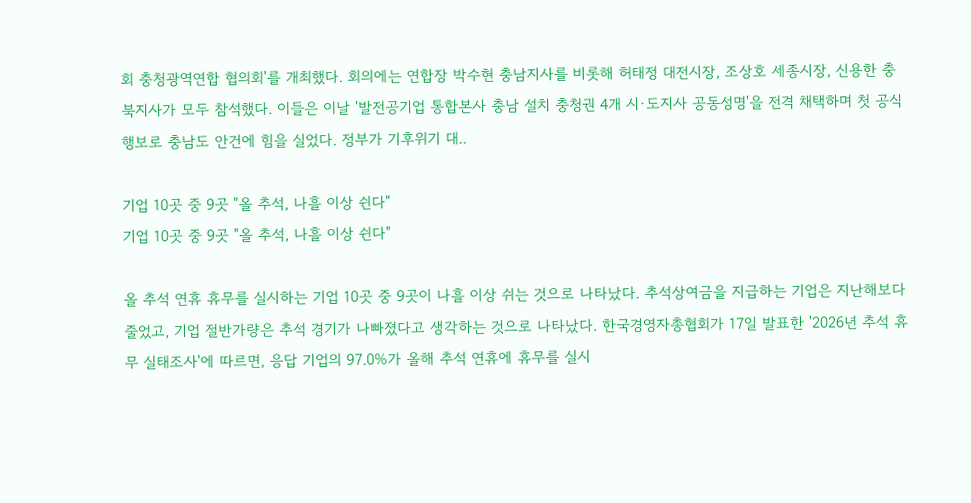회 충청광역연합 협의회'를 개최했다. 회의에는 연합장 박수현 충남지사를 비롯해 허태정 대전시장, 조상호 세종시장, 신용한 충북지사가 모두 참석했다. 이들은 이날 '발전공기업 통합본사 충남 설치 충청권 4개 시·도지사 공동성명'을 전격 채택하며 첫 공식 행보로 충남도 안건에 힘을 실었다. 정부가 기후위기 대..

기업 10곳 중 9곳 "올 추석, 나흘 이상 쉰다"
기업 10곳 중 9곳 "올 추석, 나흘 이상 쉰다"

올 추석 연휴 휴무를 실시하는 기업 10곳 중 9곳이 나흘 이상 쉬는 것으로 나타났다. 추석상여금을 지급하는 기업은 지난해보다 줄었고, 기업 절반가량은 추석 경기가 나빠졌다고 생각하는 것으로 나타났다. 한국경영자총협회가 17일 발표한 '2026년 추석 휴무 실태조사'에 따르면, 응답 기업의 97.0%가 올해 추석 연휴에 휴무를 실시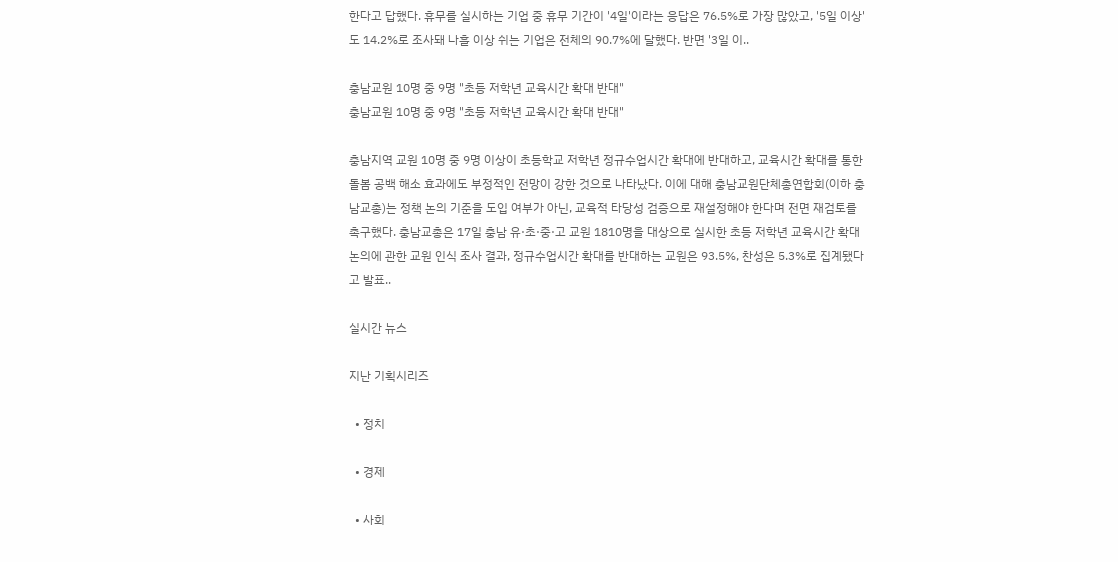한다고 답했다. 휴무를 실시하는 기업 중 휴무 기간이 '4일'이라는 응답은 76.5%로 가장 많았고, '5일 이상'도 14.2%로 조사돼 나흘 이상 쉬는 기업은 전체의 90.7%에 달했다. 반면 '3일 이..

충남교원 10명 중 9명 "초등 저학년 교육시간 확대 반대"
충남교원 10명 중 9명 "초등 저학년 교육시간 확대 반대"

충남지역 교원 10명 중 9명 이상이 초등학교 저학년 정규수업시간 확대에 반대하고, 교육시간 확대를 통한 돌봄 공백 해소 효과에도 부정적인 전망이 강한 것으로 나타났다. 이에 대해 충남교원단체총연합회(이하 충남교총)는 정책 논의 기준을 도입 여부가 아닌, 교육적 타당성 검증으로 재설정해야 한다며 전면 재검토를 촉구했다. 충남교총은 17일 충남 유·초·중·고 교원 1810명을 대상으로 실시한 초등 저학년 교육시간 확대 논의에 관한 교원 인식 조사 결과, 정규수업시간 확대를 반대하는 교원은 93.5%, 찬성은 5.3%로 집계됐다고 발표..

실시간 뉴스

지난 기획시리즈

  • 정치

  • 경제

  • 사회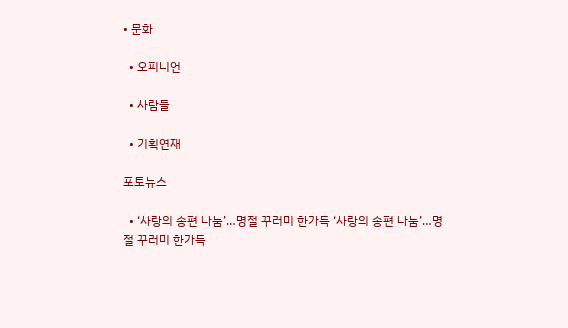• 문화

  • 오피니언

  • 사람들

  • 기획연재

포토뉴스

  • ‘사랑의 송편 나눔’…명절 꾸러미 한가득 ‘사랑의 송편 나눔’…명절 꾸러미 한가득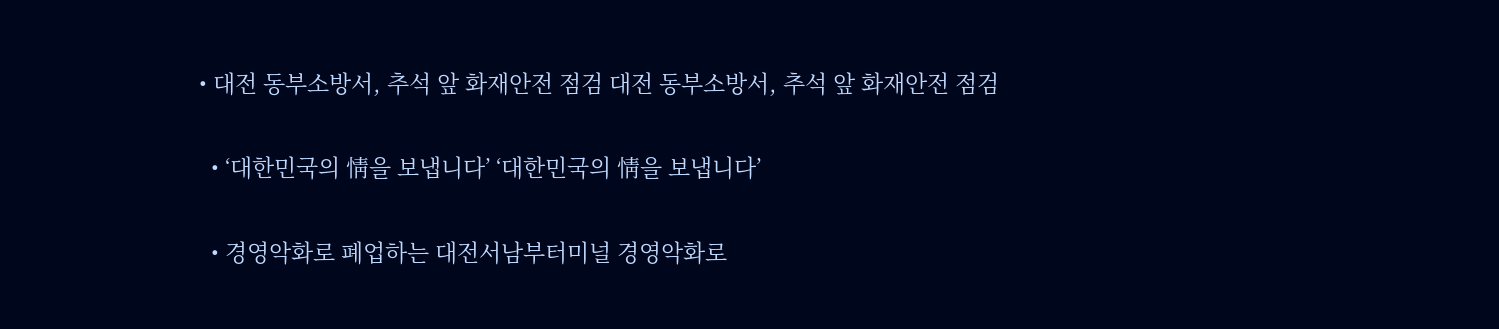• 대전 동부소방서, 추석 앞 화재안전 점검 대전 동부소방서, 추석 앞 화재안전 점검

  • ‘대한민국의 情을 보냅니다’ ‘대한민국의 情을 보냅니다’

  • 경영악화로 폐업하는 대전서남부터미널 경영악화로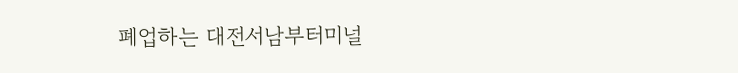폐업하는 대전서남부터미널